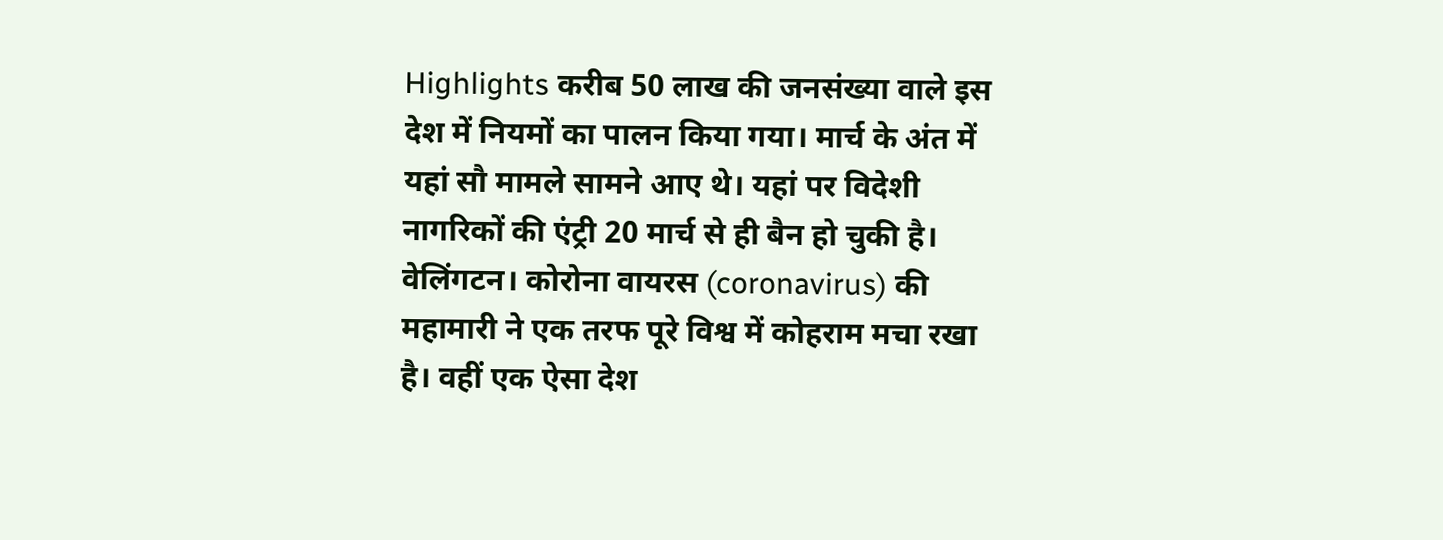Highlights करीब 50 लाख की जनसंख्या वाले इस देश में नियमों का पालन किया गया। मार्च के अंत में यहां सौ मामले सामने आए थे। यहां पर विदेशी नागरिकों की एंट्री 20 मार्च से ही बैन हो चुकी है।
वेलिंगटन। कोरोना वायरस (coronavirus) की महामारी ने एक तरफ पूरे विश्व में कोहराम मचा रखा है। वहीं एक ऐसा देश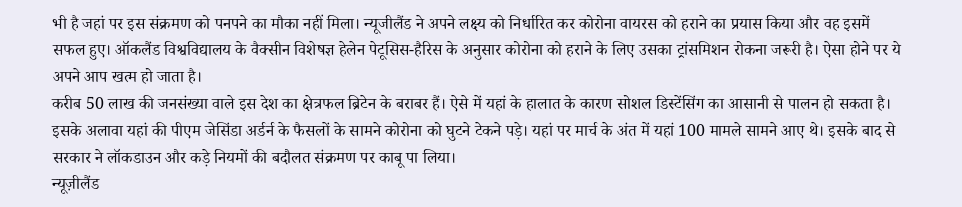भी है जहां पर इस संक्रमण को पनपने का मौका नहीं मिला। न्यूजीलैंड ने अपने लक्ष्य को निर्धारित कर कोरोना वायरस को हराने का प्रयास किया और वह इसमें सफल हुए। ऑकलैंड विश्वविद्यालय के वैक्सीन विशेषज्ञ हेलेन पेटूसिस-हैरिस के अनुसार कोरोना को हराने के लिए उसका ट्रांसमिशन रोकना जरूरी है। ऐसा होने पर ये अपने आप खत्म हो जाता है।
करीब 50 लाख की जनसंख्या वाले इस देश का क्षेत्रफल ब्रिटेन के बराबर हैं। ऐसे में यहां के हालात के कारण सोशल डिस्टेंसिंग का आसानी से पालन हो सकता है। इसके अलावा यहां की पीएम जेसिंडा अर्डर्न के फैसलों के सामने कोरोना को घुटने टेकने पड़े। यहां पर मार्च के अंत में यहां 100 मामले सामने आए थे। इसके बाद से सरकार ने लॉकडाउन और कड़े नियमों की बदौलत संक्रमण पर काबू पा लिया।
न्यूज़ीलैंड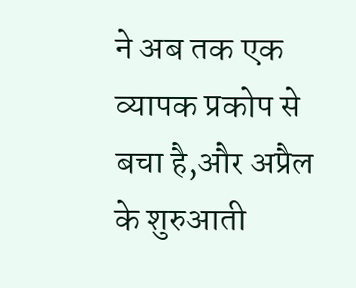ने अब तक एक व्यापक प्रकोप से बचा है,और अप्रैल के शुरुआती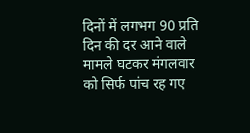दिनों में लगभग 90 प्रति दिन की दर आने वाले मामले घटकर मंगलवार को सिर्फ पांच रह गए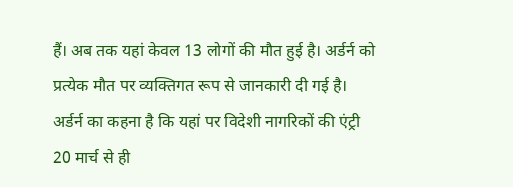हैं। अब तक यहां केवल 13 लोगों की मौत हुई है। अर्डर्न को प्रत्येक मौत पर व्यक्तिगत रूप से जानकारी दी गई है। अर्डर्न का कहना है कि यहां पर विदेशी नागरिकों की एंट्री 20 मार्च से ही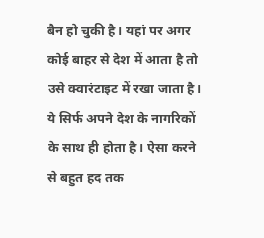बैन हो चुकी है। यहां पर अगर कोई बाहर से देश में आता है तो उसे क्वारंटाइट में रखा जाता है। ये सिर्फ अपने देश के नागरिकों के साथ ही होता है। ऐसा करने से बहुत हद तक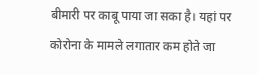बीमारी पर काबू पाया जा सका है। यहां पर कोरोना के मामले लगातार कम होते जा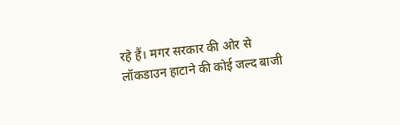रहे हैं। मगर सरकार की ओर से लॉकडाउन हाटाने की कोई जल्द बाजी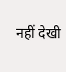नहीं देखी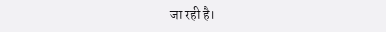जा रही है।